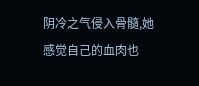阴冷之气侵入骨髓,她感觉自己的血肉也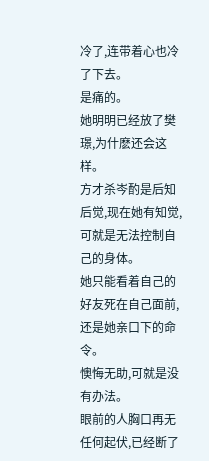冷了,连带着心也冷了下去。
是痛的。
她明明已经放了樊璟,为什麽还会这样。
方才杀岑酌是后知后觉,现在她有知觉,可就是无法控制自己的身体。
她只能看着自己的好友死在自己面前,还是她亲口下的命令。
懊悔无助,可就是没有办法。
眼前的人胸口再无任何起伏,已经断了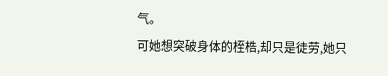气。
可她想突破身体的桎梏,却只是徒劳,她只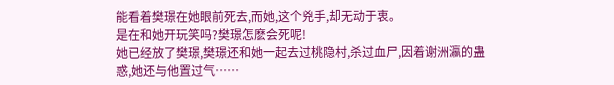能看着樊璟在她眼前死去,而她,这个兇手,却无动于衷。
是在和她开玩笑吗?樊璟怎麽会死呢!
她已经放了樊璟,樊璟还和她一起去过桃隐村,杀过血尸,因着谢洲瀛的蛊惑,她还与他置过气……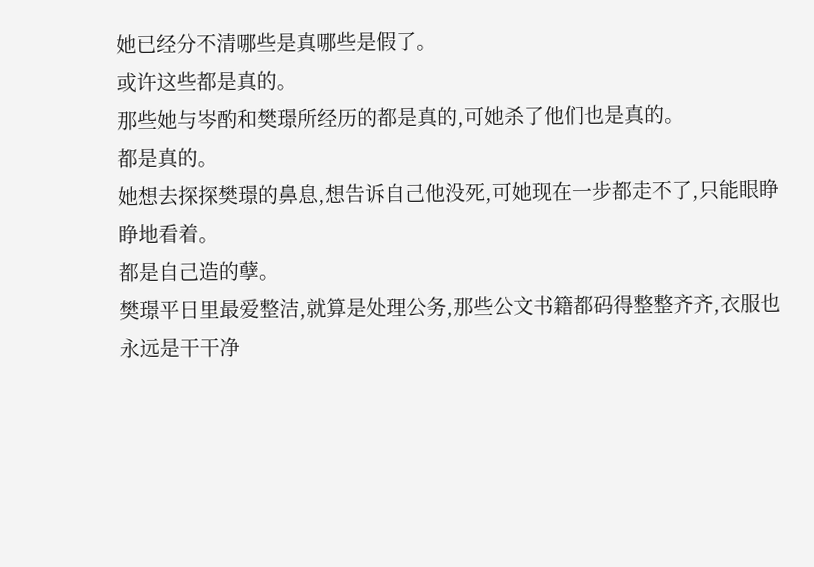她已经分不清哪些是真哪些是假了。
或许这些都是真的。
那些她与岑酌和樊璟所经历的都是真的,可她杀了他们也是真的。
都是真的。
她想去探探樊璟的鼻息,想告诉自己他没死,可她现在一步都走不了,只能眼睁睁地看着。
都是自己造的孽。
樊璟平日里最爱整洁,就算是处理公务,那些公文书籍都码得整整齐齐,衣服也永远是干干净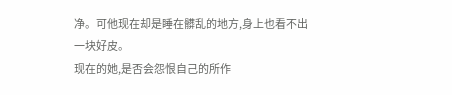净。可他现在却是睡在髒乱的地方,身上也看不出一块好皮。
现在的她,是否会怨恨自己的所作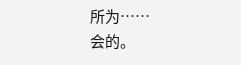所为……
会的。